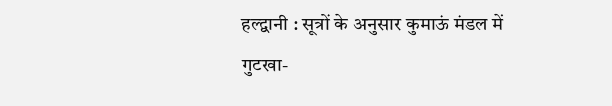हल्द्वानी : सूत्रों के अनुसार कुमाऊं मंडल में गुटखा-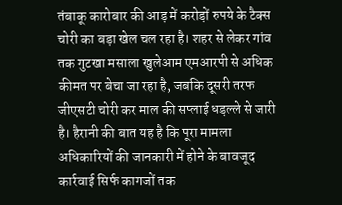तंबाकू कारोबार की आड़ में करोड़ों रुपये के टैक्स चोरी का बड़ा खेल चल रहा है। शहर से लेकर गांव तक गुटखा मसाला खुलेआम एमआरपी से अधिक कीमत पर बेचा जा रहा है, जबकि दूसरी तरफ जीएसटी चोरी कर माल की सप्लाई धड़ल्ले से जारी है। हैरानी की बात यह है कि पूरा मामला अधिकारियों की जानकारी में होने के बावजूद कार्रवाई सिर्फ कागजों तक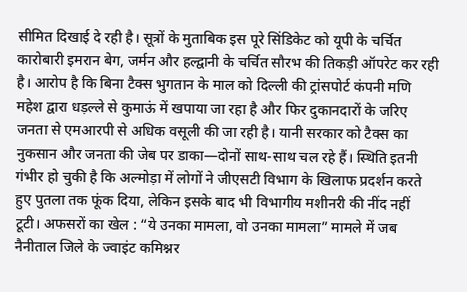सीमित दिखाई दे रही है। सूत्रों के मुताबिक इस पूरे सिंडिकेट को यूपी के चर्चित कारोबारी इमरान बेग, जर्मन और हल्द्वानी के चर्चित सौरभ की तिकड़ी ऑपरेट कर रही है। आरोप है कि बिना टैक्स भुगतान के माल को दिल्ली की ट्रांसपोर्ट कंपनी मणि महेश द्वारा धड़ल्ले से कुमाऊं में खपाया जा रहा है और फिर दुकानदारों के जरिए जनता से एमआरपी से अधिक वसूली की जा रही है। यानी सरकार को टैक्स का नुकसान और जनता की जेब पर डाका—दोनों साथ-साथ चल रहे हैं। स्थिति इतनी गंभीर हो चुकी है कि अल्मोड़ा में लोगों ने जीएसटी विभाग के खिलाफ प्रदर्शन करते हुए पुतला तक फूंक दिया, लेकिन इसके बाद भी विभागीय मशीनरी की नींद नहीं टूटी। अफसरों का खेल : “ये उनका मामला, वो उनका मामला” मामले में जब नैनीताल जिले के ज्वाइंट कमिश्नर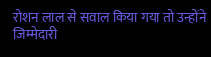रोशन लाल से सवाल किया गया तो उन्होंने जिम्मेदारी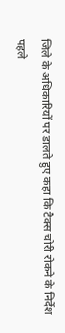जिले के अधिकारियों पर डालते हुए कहा कि टैक्स चोरी रोकने के निर्देश पहले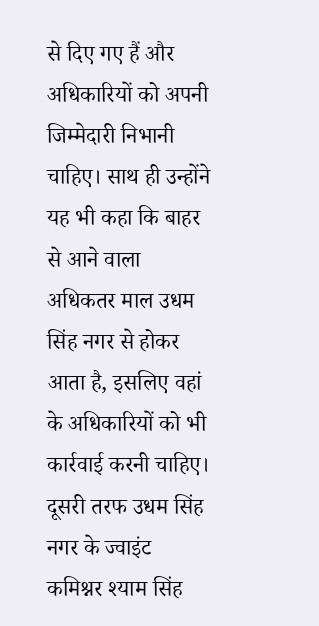से दिए गए हैं और अधिकारियों को अपनी जिम्मेदारी निभानी चाहिए। साथ ही उन्होंने यह भी कहा कि बाहर से आने वाला अधिकतर माल उधम सिंह नगर से होकर आता है, इसलिए वहां के अधिकारियों को भी कार्रवाई करनी चाहिए। दूसरी तरफ उधम सिंह नगर के ज्वाइंट कमिश्नर श्याम सिंह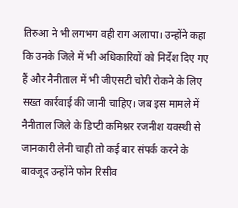तिरुआ ने भी लगभग वही राग अलापा। उन्होंने कहा कि उनके जिले में भी अधिकारियों को निर्देश दिए गए हैं और नैनीताल में भी जीएसटी चोरी रोकने के लिए सख्त कार्रवाई की जानी चाहिए। जब इस मामले में नैनीताल जिले के डिप्टी कमिश्नर रजनीश यवस्थी से जानकारी लेनी चाही तो कई बार संपर्क करने के बावजूद उन्होंने फोन रिसीव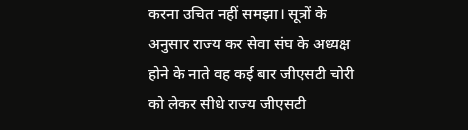करना उचित नहीं समझा। सूत्रों के अनुसार राज्य कर सेवा संघ के अध्यक्ष होने के नाते वह कई बार जीएसटी चोरी को लेकर सीधे राज्य जीएसटी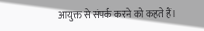आयुक्त से संपर्क करने को कहते हैं।